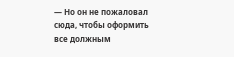— Но он не пожаловал сюда, чтобы оформить все должным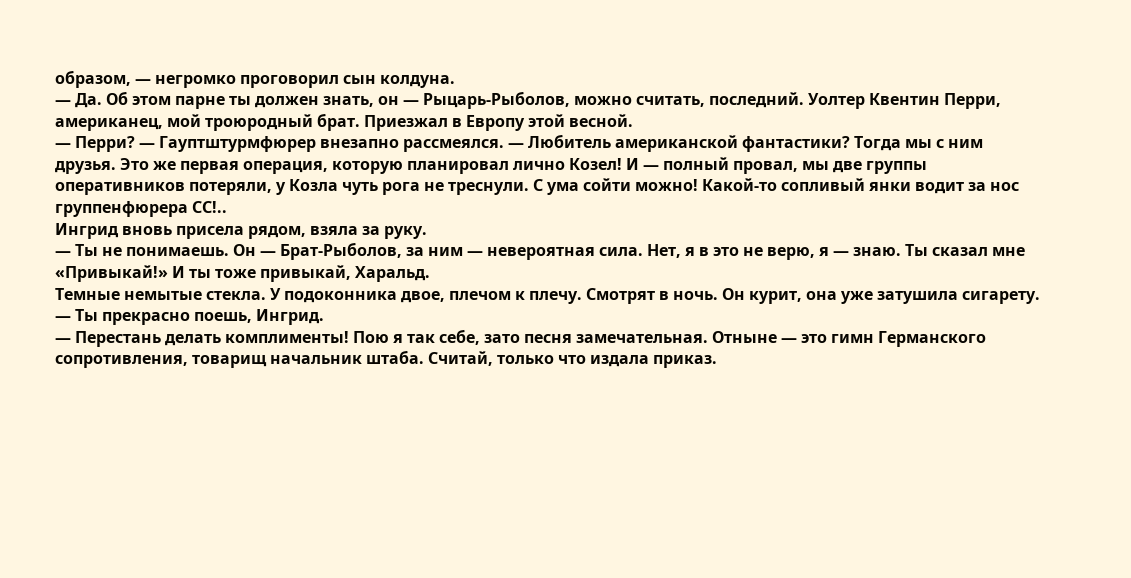образом, — негромко проговорил сын колдуна.
— Да. Об этом парне ты должен знать, он — Рыцарь-Рыболов, можно считать, последний. Уолтер Квентин Перри, американец, мой троюродный брат. Приезжал в Европу этой весной.
— Перри? — Гауптштурмфюрер внезапно рассмеялся. — Любитель американской фантастики? Тогда мы с ним друзья. Это же первая операция, которую планировал лично Козел! И — полный провал, мы две группы оперативников потеряли, у Козла чуть рога не треснули. С ума сойти можно! Какой-то сопливый янки водит за нос группенфюрера СС!..
Ингрид вновь присела рядом, взяла за руку.
— Ты не понимаешь. Он — Брат-Рыболов, за ним — невероятная сила. Нет, я в это не верю, я — знаю. Ты сказал мне «Привыкай!» И ты тоже привыкай, Харальд.
Темные немытые стекла. У подоконника двое, плечом к плечу. Смотрят в ночь. Он курит, она уже затушила сигарету.
— Ты прекрасно поешь, Ингрид.
— Перестань делать комплименты! Пою я так себе, зато песня замечательная. Отныне — это гимн Германского сопротивления, товарищ начальник штаба. Считай, только что издала приказ.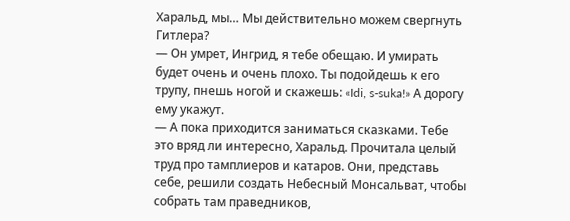Харальд, мы… Мы действительно можем свергнуть Гитлера?
— Он умрет, Ингрид, я тебе обещаю. И умирать будет очень и очень плохо. Ты подойдешь к его трупу, пнешь ногой и скажешь: «Idi, s-suka!» А дорогу ему укажут.
— А пока приходится заниматься сказками. Тебе это вряд ли интересно, Харальд. Прочитала целый труд про тамплиеров и катаров. Они, представь себе, решили создать Небесный Монсальват, чтобы собрать там праведников,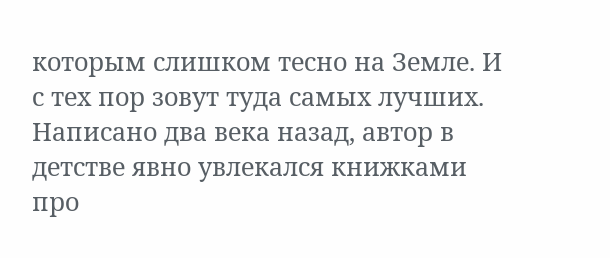которым слишком тесно на Земле. И с тех пор зовут туда самых лучших. Написано два века назад, автор в детстве явно увлекался книжками про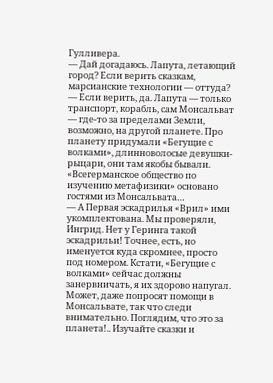Гулливера.
— Дай догадаюсь. Лапута, летающий город? Если верить сказкам, марсианские технологии — оттуда?
— Если верить, да. Лапута — только транспорт, корабль, сам Монсальват — где-то за пределами Земли, возможно, на другой планете. Про планету придумали «Бегущие с волками», длинноволосые девушки-рыцари, они там якобы бывали. «Всегерманское общество по изучению метафизики» основано гостями из Монсальвата…
— А Первая эскадрилья «Врил» ими укомплектована. Мы проверяли, Ингрид. Нет у Геринга такой эскадрильи! Точнее, есть, но именуется куда скромнее, просто под номером. Кстати, «Бегущие с волками» сейчас должны занервничать, я их здорово напугал. Может, даже попросят помощи в Монсальвате, так что следи внимательно. Поглядим, что это за планета!.. Изучайте сказки и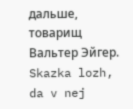дальше, товарищ Вальтер Эйгер. Skazka lozh, da v nej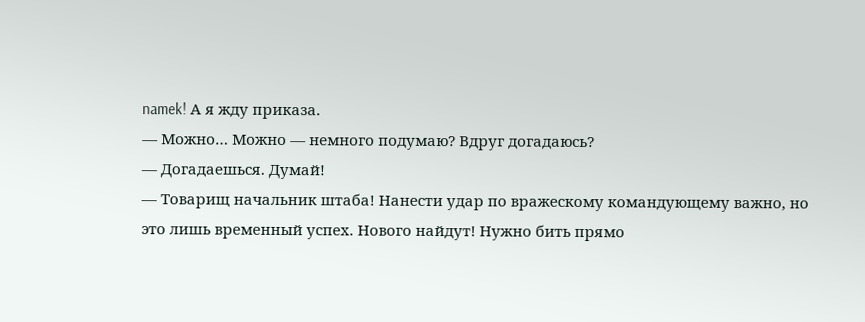namek! А я жду приказа.
— Можно… Можно — немного подумаю? Вдруг догадаюсь?
— Догадаешься. Думай!
— Товарищ начальник штаба! Нанести удар по вражескому командующему важно, но это лишь временный успех. Нового найдут! Нужно бить прямо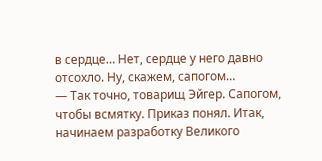в сердце… Нет, сердце у него давно отсохло. Ну, скажем, сапогом…
— Так точно, товарищ Эйгер. Сапогом, чтобы всмятку. Приказ понял. Итак, начинаем разработку Великого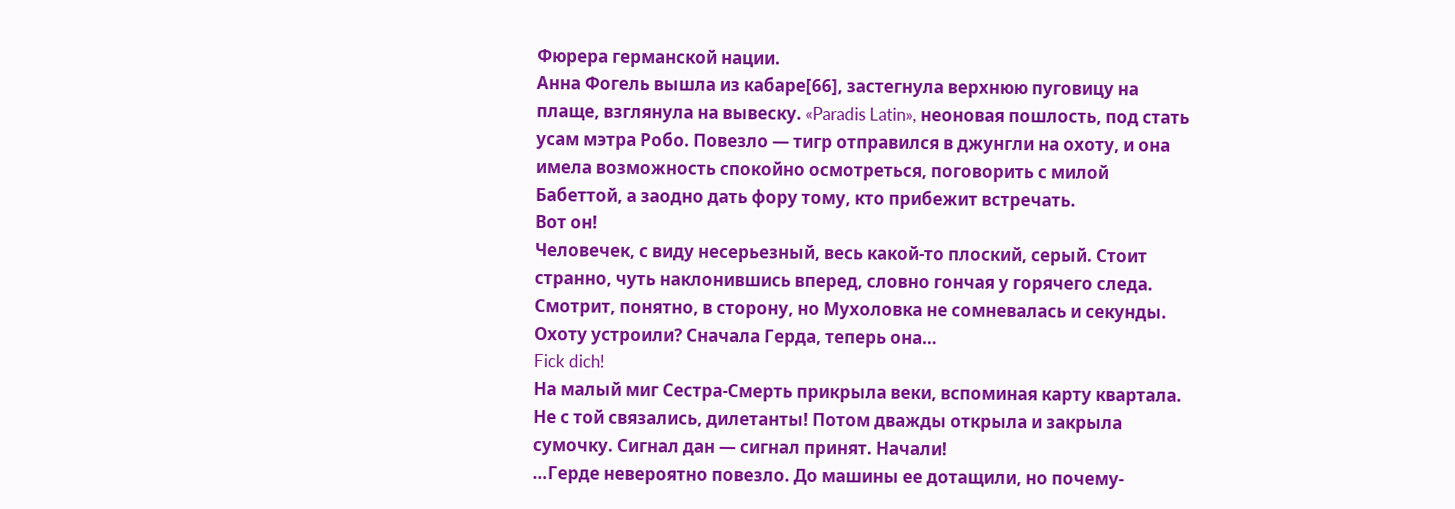Фюрера германской нации.
Анна Фогель вышла из кабаре[66], застегнула верхнюю пуговицу на плаще, взглянула на вывеску. «Paradis Latin», неоновая пошлость, под стать усам мэтра Робо. Повезло — тигр отправился в джунгли на охоту, и она имела возможность спокойно осмотреться, поговорить с милой Бабеттой, а заодно дать фору тому, кто прибежит встречать.
Вот он!
Человечек, с виду несерьезный, весь какой-то плоский, серый. Стоит странно, чуть наклонившись вперед, словно гончая у горячего следа. Смотрит, понятно, в сторону, но Мухоловка не сомневалась и секунды. Охоту устроили? Сначала Герда, теперь она…
Fick dich!
На малый миг Сестра-Смерть прикрыла веки, вспоминая карту квартала. Не с той связались, дилетанты! Потом дважды открыла и закрыла сумочку. Сигнал дан — сигнал принят. Начали!
…Герде невероятно повезло. До машины ее дотащили, но почему-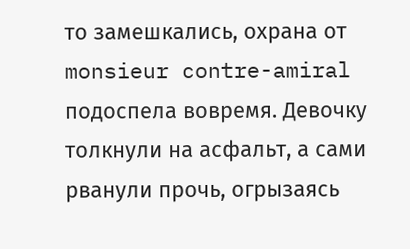то замешкались, охрана от monsieur contre-amiral подоспела вовремя. Девочку толкнули на асфальт, а сами рванули прочь, огрызаясь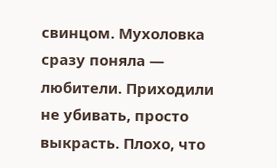свинцом. Мухоловка сразу поняла — любители. Приходили не убивать, просто выкрасть. Плохо, что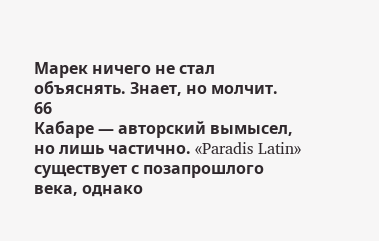Марек ничего не стал объяснять. Знает, но молчит.
66
Кабаре — авторский вымысел, но лишь частично. «Paradis Latin» существует с позапрошлого века, однако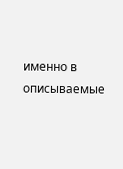именно в описываемые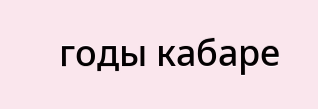годы кабаре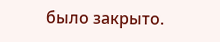было закрыто.